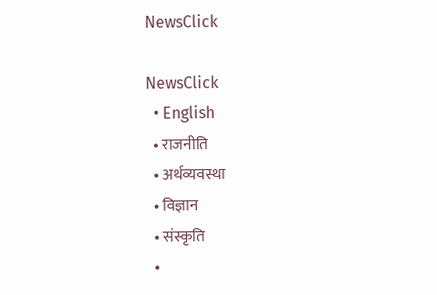NewsClick

NewsClick
  • English
  • राजनीति
  • अर्थव्यवस्था
  • विज्ञान
  • संस्कृति
  •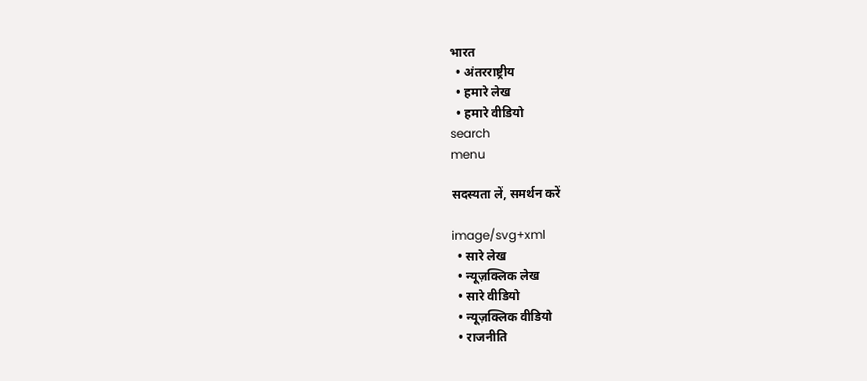भारत
  • अंतरराष्ट्रीय
  • हमारे लेख
  • हमारे वीडियो
search
menu

सदस्यता लें, समर्थन करें

image/svg+xml
  • सारे लेख
  • न्यूज़क्लिक लेख
  • सारे वीडियो
  • न्यूज़क्लिक वीडियो
  • राजनीति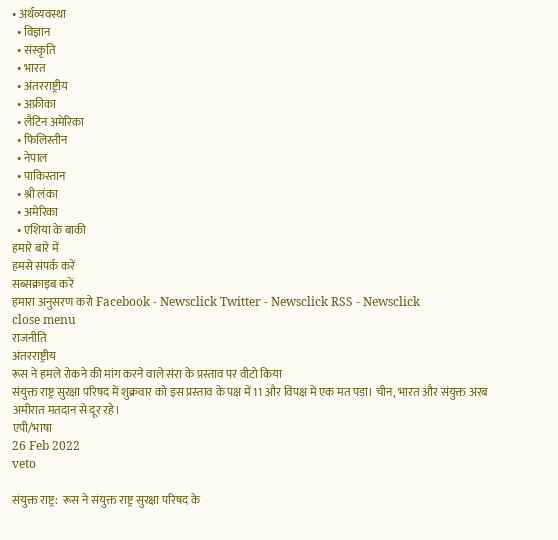• अर्थव्यवस्था
  • विज्ञान
  • संस्कृति
  • भारत
  • अंतरराष्ट्रीय
  • अफ्रीका
  • लैटिन अमेरिका
  • फिलिस्तीन
  • नेपाल
  • पाकिस्तान
  • श्री लंका
  • अमेरिका
  • एशिया के बाकी
हमारे बारे में
हमसे संपर्क करें
सब्सक्राइब करें
हमारा अनुसरण करो Facebook - Newsclick Twitter - Newsclick RSS - Newsclick
close menu
राजनीति
अंतरराष्ट्रीय
रूस ने हमले रोकने की मांग करने वाले संरा के प्रस्ताव पर वीटो किया
संयुक्त राष्ट्र सुरक्षा परिषद में शुक्रवार को इस प्रस्ताव के पक्ष में 11 और विपक्ष में एक मत पड़ा। चीन, भारत और संयुक्त अरब अमीरात मतदान से दूर रहे।
एपी/भाषा
26 Feb 2022
veto

संयुक्त राष्ट्र:  रूस ने संयुक्त राष्ट्र सुरक्षा परिषद के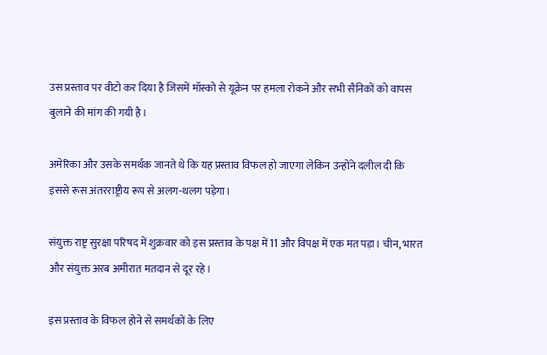उस प्रस्ताव पर वीटो कर दिया है जिसमें मॉस्को से यूक्रेन पर हमला रोकने और सभी सैनिकों को वापस बुलाने की मांग की गयी है।

अमेरिका और उसके समर्थक जानते थे कि यह प्रस्ताव विफल हो जाएगा लेकिन उन्होंने दलील दी कि इससे रूस अंतरराष्ट्रीय रूप से अलग-थलग पड़ेगा।

संयुक्त राष्ट्र सुरक्षा परिषद में शुक्रवार को इस प्रस्ताव के पक्ष में 11 और विपक्ष में एक मत पड़ा। चीन, भारत और संयुक्त अरब अमीरात मतदान से दूर रहे।

इस प्रस्ताव के विफल होने से समर्थकों के लिए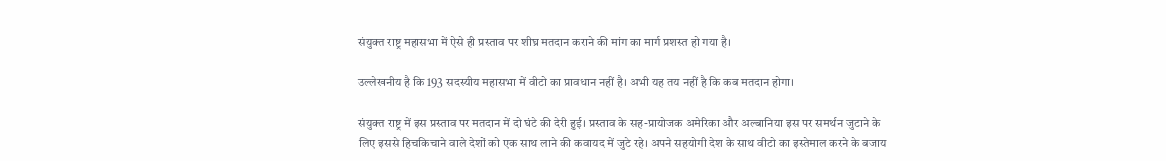संयुक्त राष्ट्र महासभा में ऐसे ही प्रस्ताव पर शीघ्र मतदान कराने की मांग का मार्ग प्रशस्त हो गया है।

उल्लेखनीय है कि 193 सदस्यीय महासभा में वीटो का प्रावधान नहीं है। अभी यह तय नहीं है कि कब मतदान होगा।

संयुक्त राष्ट्र में इस प्रस्ताव पर मतदान में दो घंटे की देरी हुई। प्रस्ताव के सह-प्रायोजक अमेरिका और अल्बानिया इस पर समर्थन जुटाने के लिए इससे हिचकिचाने वाले देशों को एक साथ लाने की कवायद में जुटे रहे। अपने सहयोगी देश के साथ वीटो का इस्तेमाल करने के बजाय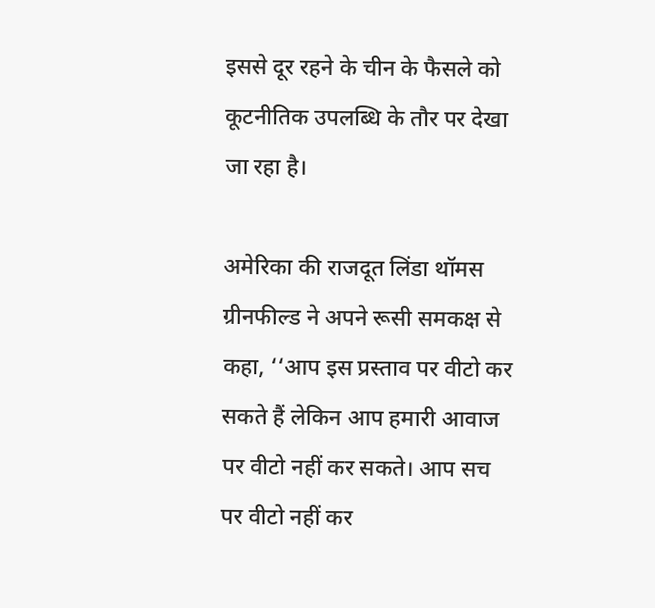इससे दूर रहने के चीन के फैसले को कूटनीतिक उपलब्धि के तौर पर देखा जा रहा है।

अमेरिका की राजदूत लिंडा थॉमस ग्रीनफील्ड ने अपने रूसी समकक्ष से कहा, ‘‘आप इस प्रस्ताव पर वीटो कर सकते हैं लेकिन आप हमारी आवाज पर वीटो नहीं कर सकते। आप सच पर वीटो नहीं कर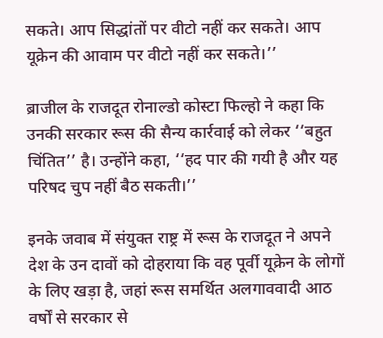सकते। आप सिद्धांतों पर वीटो नहीं कर सकते। आप यूक्रेन की आवाम पर वीटो नहीं कर सकते।’’

ब्राजील के राजदूत रोनाल्डो कोस्टा फिल्हो ने कहा कि उनकी सरकार रूस की सैन्य कार्रवाई को लेकर ‘‘बहुत चिंतित’’ है। उन्होंने कहा, ‘‘हद पार की गयी है और यह परिषद चुप नहीं बैठ सकती।’’

इनके जवाब में संयुक्त राष्ट्र में रूस के राजदूत ने अपने देश के उन दावों को दोहराया कि वह पूर्वी यूक्रेन के लोगों के लिए खड़ा है, जहां रूस समर्थित अलगाववादी आठ वर्षों से सरकार से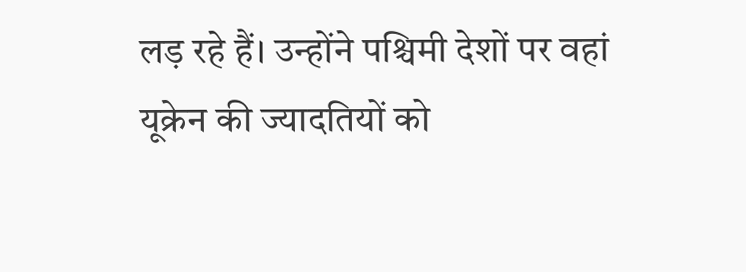लड़ रहे हैं। उन्होंने पश्चिमी देशों पर वहां यूक्रेन की ज्यादतियों को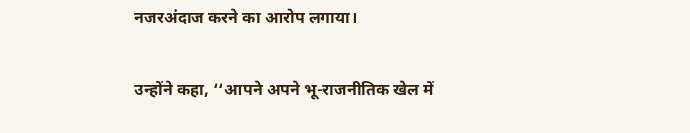नजरअंदाज करने का आरोप लगाया।

उन्होंने कहा, ‘‘आपने अपने भू-राजनीतिक खेल में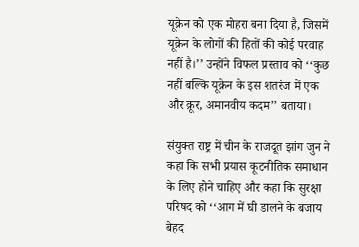यूक्रेन को एक मोहरा बना दिया है, जिसमें यूक्रेन के लोगों की हितों की कोई परवाह नहीं है।’’ उन्होंने विफल प्रस्ताव को ‘‘कुछ नहीं बल्कि यूक्रेन के इस शतरंज में एक और क्रूर, अमानवीय कदम’’ बताया।

संयुक्त राष्ट्र में चीन के राजदूत झांग जुन ने कहा कि सभी प्रयास कूटनीतिक समाधान के लिए होने चाहिए और कहा कि सुरक्षा परिषद को ‘‘आग में घी डालने के बजाय बेहद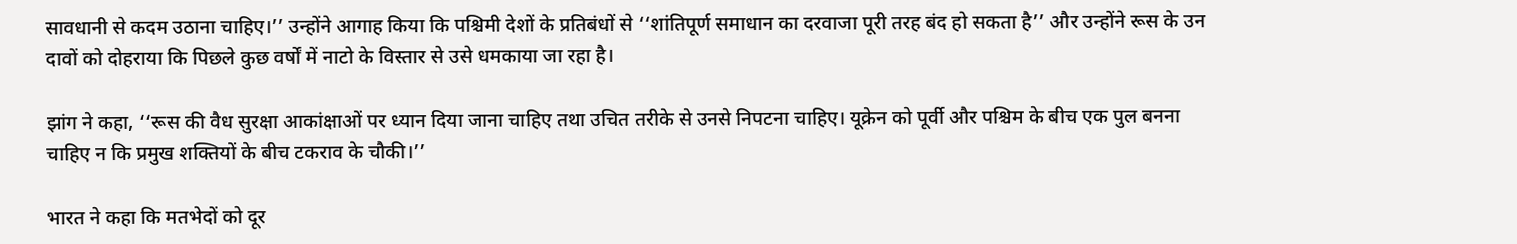सावधानी से कदम उठाना चाहिए।’’ उन्होंने आगाह किया कि पश्चिमी देशों के प्रतिबंधों से ‘‘शांतिपूर्ण समाधान का दरवाजा पूरी तरह बंद हो सकता है’’ और उन्होंने रूस के उन दावों को दोहराया कि पिछले कुछ वर्षों में नाटो के विस्तार से उसे धमकाया जा रहा है।

झांग ने कहा, ‘‘रूस की वैध सुरक्षा आकांक्षाओं पर ध्यान दिया जाना चाहिए तथा उचित तरीके से उनसे निपटना चाहिए। यूक्रेन को पूर्वी और पश्चिम के बीच एक पुल बनना चाहिए न कि प्रमुख शक्तियों के बीच टकराव के चौकी।’’

भारत ने कहा कि मतभेदों को दूर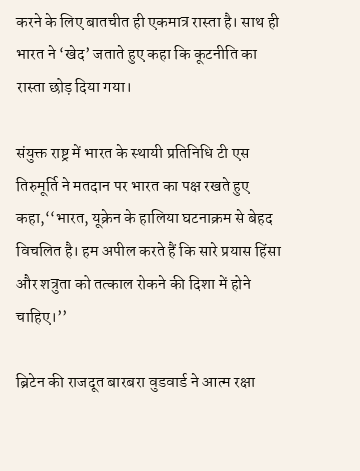करने के लिए बातचीत ही एकमात्र रास्ता है। साथ ही भारत ने ‘खेद’ जताते हुए कहा कि कूटनीति का रास्ता छोड़ दिया गया।

संयुक्त राष्ट्र में भारत के स्थायी प्रतिनिधि टी एस तिरुमूर्ति ने मतदान पर भारत का पक्ष रखते हुए कहा,‘‘भारत, यूक्रेन के हालिया घटनाक्रम से बेहद विचलित है। हम अपील करते हैं कि सारे प्रयास हिंसा और शत्रुता को तत्काल रोकने की दिशा में होने चाहिए।’’

ब्रिटेन की राजदूत बारबरा वुडवार्ड ने आत्म रक्षा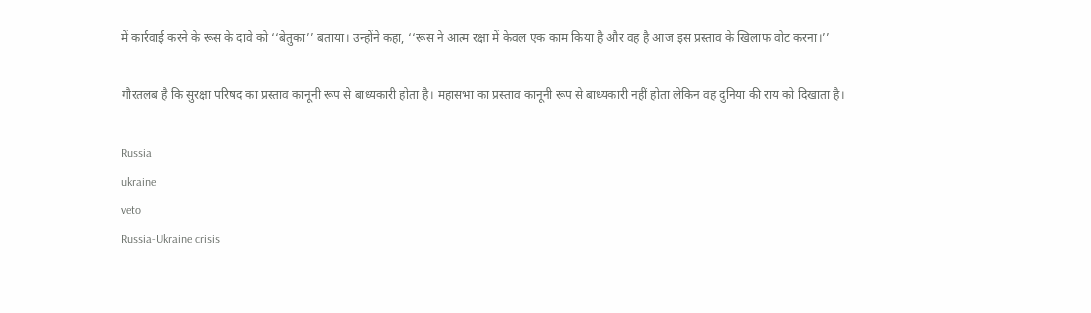में कार्रवाई करने के रूस के दावे को ‘‘बेतुका’’ बताया। उन्होंने कहा, ‘‘रूस ने आत्म रक्षा में केवल एक काम किया है और वह है आज इस प्रस्ताव के खिलाफ वोट करना।’’

गौरतलब है कि सुरक्षा परिषद का प्रस्ताव कानूनी रूप से बाध्यकारी होता है। महासभा का प्रस्ताव कानूनी रूप से बाध्यकारी नहीं होता लेकिन वह दुनिया की राय को दिखाता है।

Russia
ukraine
veto
Russia-Ukraine crisis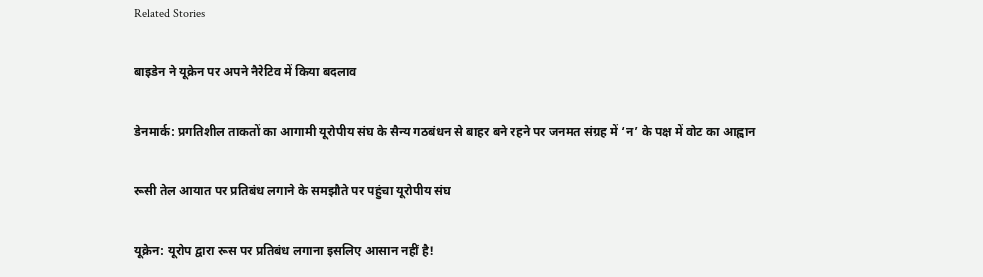Related Stories

बाइडेन ने यूक्रेन पर अपने नैरेटिव में किया बदलाव

डेनमार्क: प्रगतिशील ताकतों का आगामी यूरोपीय संघ के सैन्य गठबंधन से बाहर बने रहने पर जनमत संग्रह में ‘न’ के पक्ष में वोट का आह्वान

रूसी तेल आयात पर प्रतिबंध लगाने के समझौते पर पहुंचा यूरोपीय संघ

यूक्रेन: यूरोप द्वारा रूस पर प्रतिबंध लगाना इसलिए आसान नहीं है!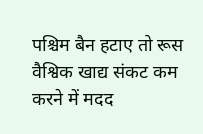पश्चिम बैन हटाए तो रूस वैश्विक खाद्य संकट कम करने में मदद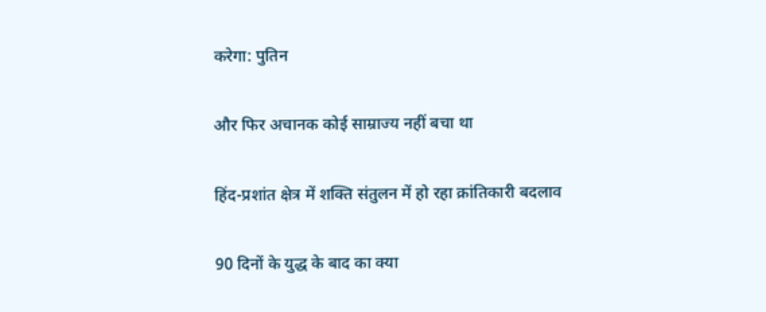करेगा: पुतिन

और फिर अचानक कोई साम्राज्य नहीं बचा था

हिंद-प्रशांत क्षेत्र में शक्ति संतुलन में हो रहा क्रांतिकारी बदलाव

90 दिनों के युद्ध के बाद का क्या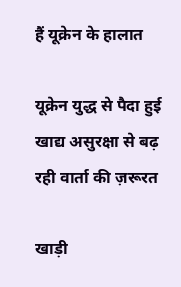हैं यूक्रेन के हालात

यूक्रेन युद्ध से पैदा हुई खाद्य असुरक्षा से बढ़ रही वार्ता की ज़रूरत

खाड़ी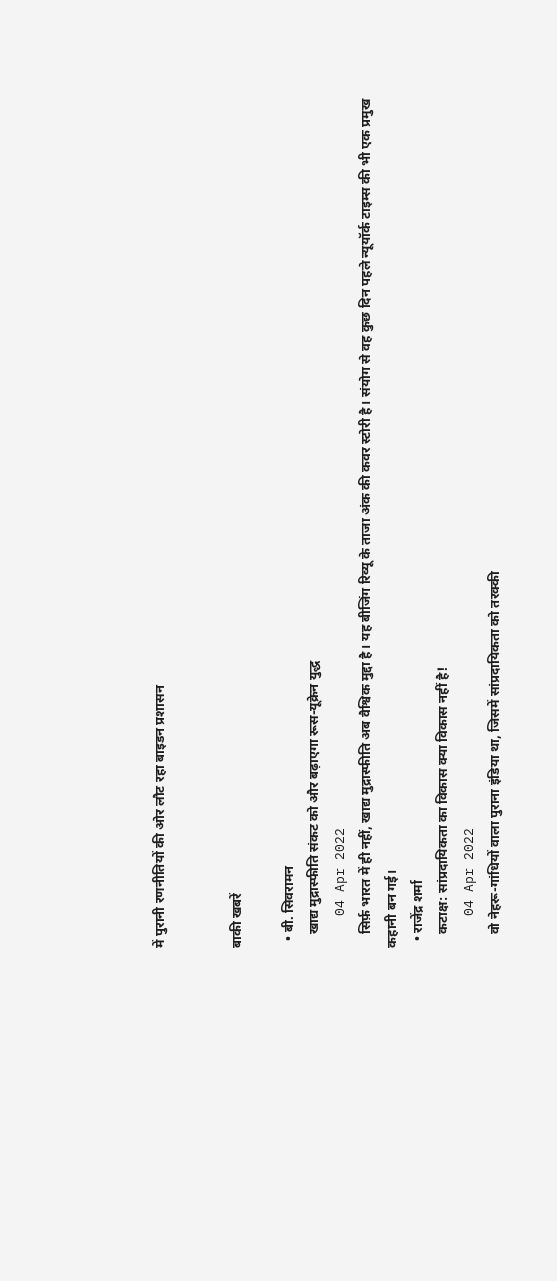में पुरानी रणनीतियों की ओर लौट रहा बाइडन प्रशासन


बाकी खबरें

  • बी. सिवरामन
    खाद्य मुद्रास्फीति संकट को और बढ़ाएगा रूस-यूक्रेन युद्ध
    04 Apr 2022
    सिर्फ़ भारत में ही नहीं, खाद्य मुद्रास्फीति अब वैश्विक मुद्दा है। यह बीजिंग रिव्यू के ताजा अंक की कवर स्टोरी है। संयोग से वह कुछ दिन पहले न्यूयॉर्क टाइम्स की भी एक प्रमुख कहानी बन गई।
  • राजेंद्र शर्मा
    कटाक्ष: सांप्रदायिकता का विकास क्या विकास नहीं है!
    04 Apr 2022
    वो नेहरू-गांधियों वाला पुराना इंडिया था, जिसमें सांप्रदायिकता को तरक्की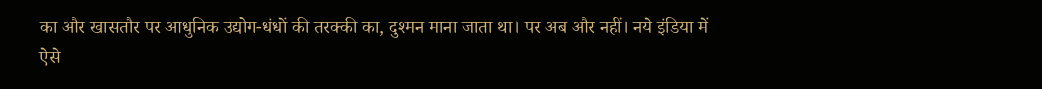का और खासतौर पर आधुनिक उद्योग-धंधों की तरक्की का, दुश्मन माना जाता था। पर अब और नहीं। नये इंडिया में ऐसे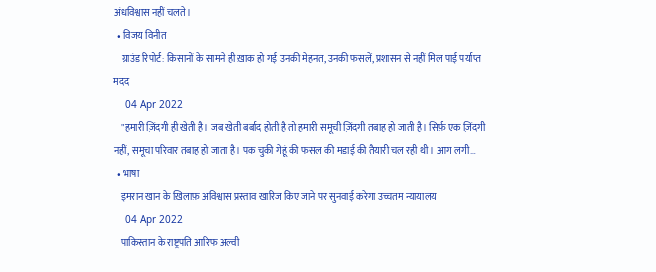अंधविश्वास नहीं चलते।
  • विजय विनीत
    ग्राउंड रिपोर्ट: किसानों के सामने ही ख़ाक हो गई उनकी मेहनत, उनकी फसलें, प्रशासन से नहीं मिल पाई पर्याप्त मदद
    04 Apr 2022
    "हमारी ज़िंदगी ही खेती है। जब खेती बर्बाद होती है तो हमारी समूची ज़िंदगी तबाह हो जाती है। सिर्फ़ एक ज़िंदगी नहीं, समूचा परिवार तबाह हो जाता है। पक चुकी गेहूं की फसल की मडाई की तैयारी चल रही थी। आग लगी…
  • भाषा
    इमरान खान के ख़िलाफ़ अविश्वास प्रस्ताव खारिज किए जाने पर सुनवाई करेगा उच्चतम न्यायालय
    04 Apr 2022
    पाकिस्तान के राष्ट्रपति आरिफ अल्वी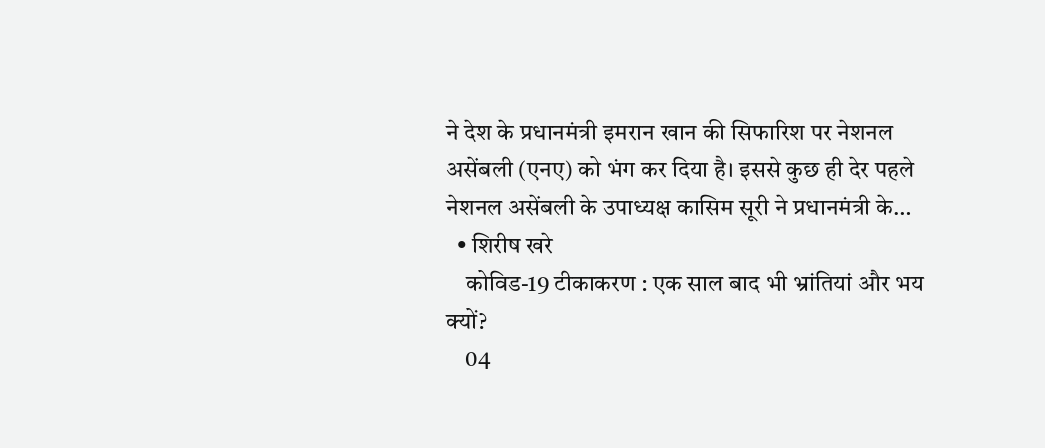ने देश के प्रधानमंत्री इमरान खान की सिफारिश पर नेशनल असेंबली (एनए) को भंग कर दिया है। इससे कुछ ही देर पहले नेशनल असेंबली के उपाध्यक्ष कासिम सूरी ने प्रधानमंत्री के…
  • शिरीष खरे
    कोविड-19 टीकाकरण : एक साल बाद भी भ्रांतियां और भय क्यों?
    04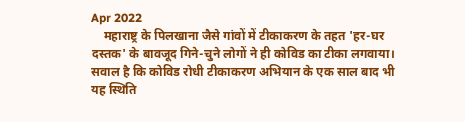Apr 2022
    महाराष्ट्र के पिलखाना जैसे गांवों में टीकाकरण के तहत 'हर-घर दस्तक' के बावजूद गिने-चुने लोगों ने ही कोविड का टीका लगवाया। सवाल है कि कोविड रोधी टीकाकरण अभियान के एक साल बाद भी यह स्थिति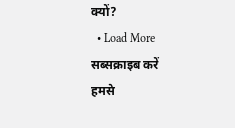क्यों?
  • Load More
सब्सक्राइब करें
हमसे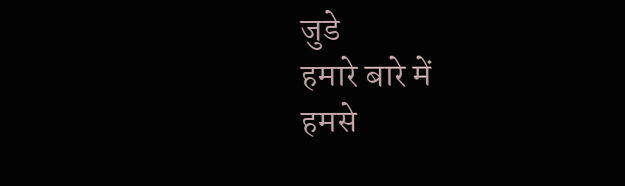जुडे
हमारे बारे में
हमसे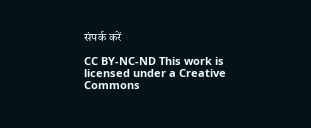संपर्क करें

CC BY-NC-ND This work is licensed under a Creative Commons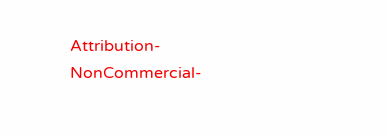Attribution-NonCommercial-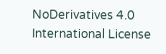NoDerivatives 4.0 International License